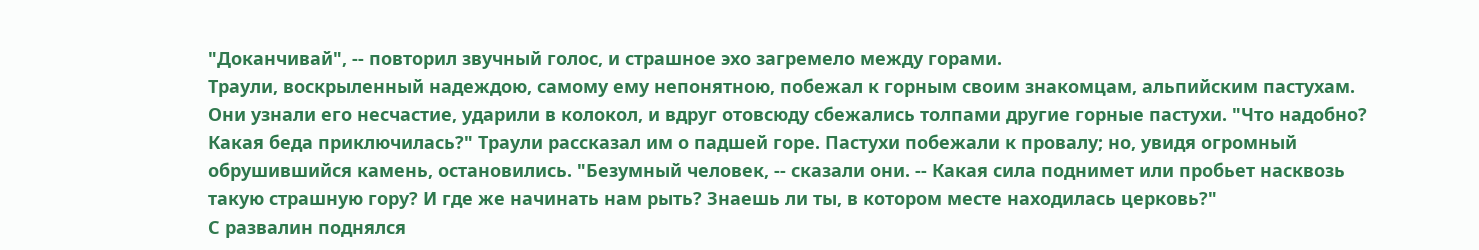"Доканчивай", -- повторил звучный голос, и страшное эхо загремело между горами.
Траули, воскрыленный надеждою, самому ему непонятною, побежал к горным своим знакомцам, альпийским пастухам. Они узнали его несчастие, ударили в колокол, и вдруг отовсюду сбежались толпами другие горные пастухи. "Что надобно? Какая беда приключилась?" Траули рассказал им о падшей горе. Пастухи побежали к провалу; но, увидя огромный обрушившийся камень, остановились. "Безумный человек, -- сказали они. -- Какая сила поднимет или пробьет насквозь такую страшную гору? И где же начинать нам рыть? Знаешь ли ты, в котором месте находилась церковь?"
С развалин поднялся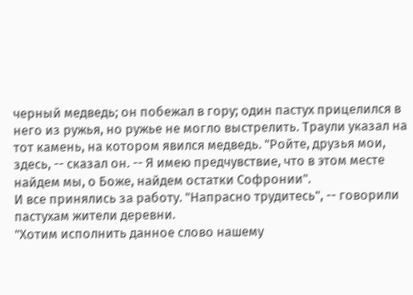черный медведь; он побежал в гору; один пастух прицелился в него из ружья, но ружье не могло выстрелить. Траули указал на тот камень, на котором явился медведь. "Ройте, друзья мои, здесь, -- сказал он. -- Я имею предчувствие, что в этом месте найдем мы, о Боже, найдем остатки Софронии".
И все принялись за работу. "Напрасно трудитесь", -- говорили пастухам жители деревни.
"Хотим исполнить данное слово нашему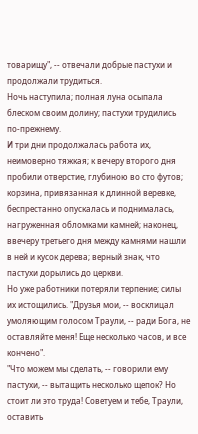товарищу", -- отвечали добрые пастухи и продолжали трудиться.
Ночь наступила; полная луна осыпала блеском своим долину; пастухи трудились по-прежнему.
И три дни продолжалась работа их, неимоверно тяжкая; к вечеру второго дня пробили отверстие, глубиною во сто футов; корзина, привязанная к длинной веревке, беспрестанно опускалась и поднималась, нагруженная обломками камней; наконец, ввечеру третьего дня между камнями нашли в ней и кусок дерева; верный знак, что пастухи дорылись до церкви.
Но уже работники потеряли терпение; силы их истощились. "Друзья мои, -- восклицал умоляющим голосом Траули, -- ради Бога, не оставляйте меня! Еще несколько часов, и все кончено".
"Что можем мы сделать, -- говорили ему пастухи, -- вытащить несколько щепок? Но стоит ли это труда! Советуем и тебе, Траули, оставить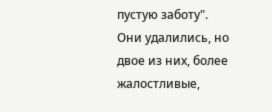пустую заботу".
Они удалились, но двое из них, более жалостливые,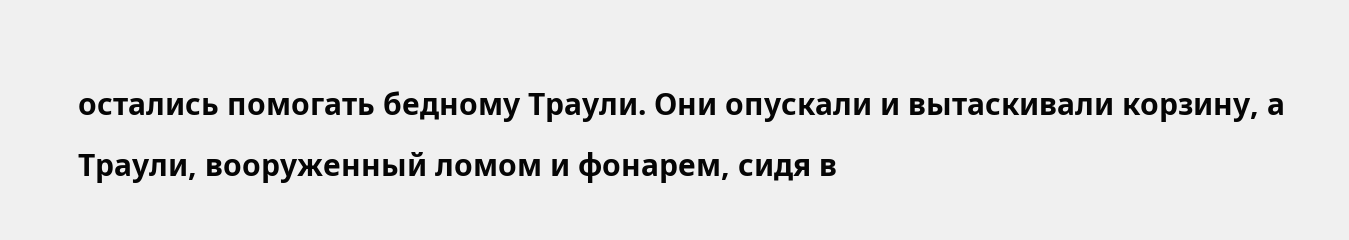остались помогать бедному Траули. Они опускали и вытаскивали корзину, а Траули, вооруженный ломом и фонарем, сидя в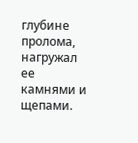глубине пролома, нагружал ее камнями и щепами.